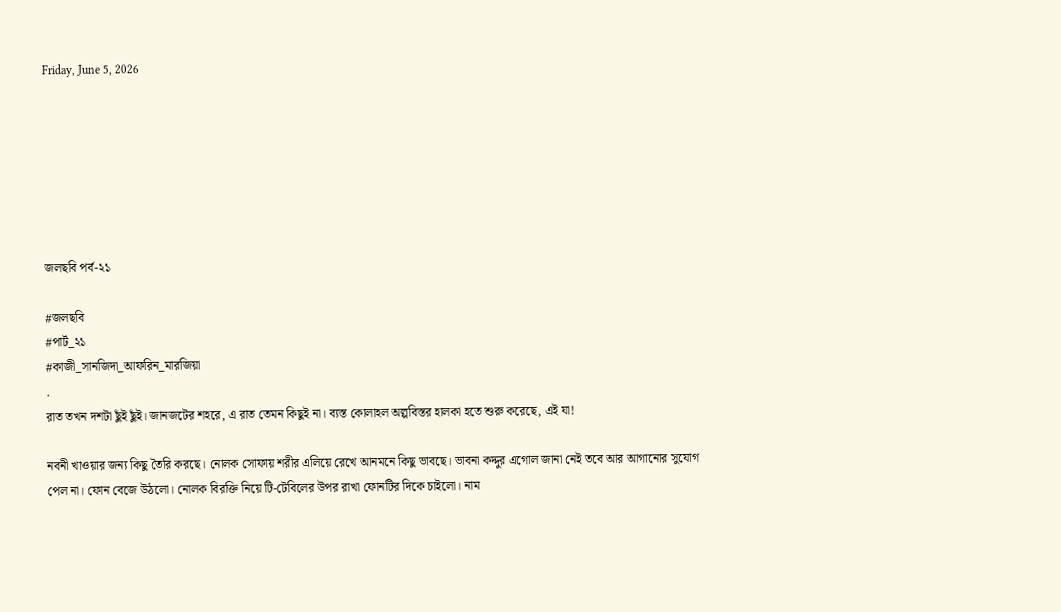Friday, June 5, 2026







জলছবি পর্ব-২১

#জলছবি
#পার্ট_২১
#কাজী_সানজিদা_আফরিন_মারজিয়া
.
রাত তখন দশটা ছুঁই ছুঁই। জানজটের শহরে, এ রাত তেমন কিছুই না। ব্যস্ত কোলাহল অল্পবিস্তর হালকা হতে শুরু করেছে, এই যা!

নবনী খাওয়ার জন্য কিছু তৈরি করছে। নোলক সোফায় শরীর এলিয়ে রেখে আনমনে কিছু ভাবছে। ভাবনা কদ্দুর এগোল জানা নেই তবে আর আগানোর সুযোগ পেল না। ফোন বেজে উঠলো। নোলক বিরক্তি নিয়ে টি-টেবিলের উপর রাখা ফোনটির দিকে চাইলো। নাম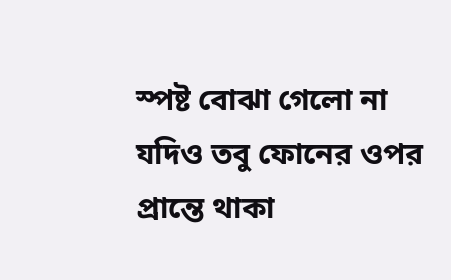স্পষ্ট বোঝা গেলো না যদিও তবু ফোনের ওপর প্রান্তে থাকা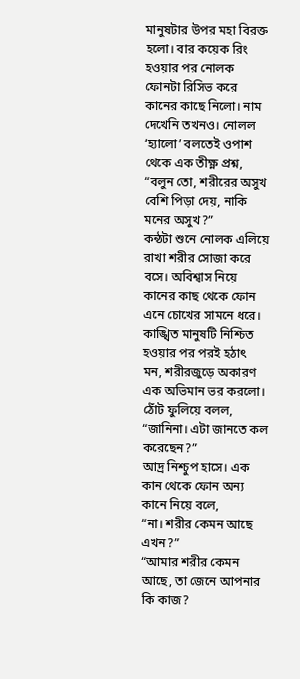মানুষটার উপর মহা বিরক্ত হলো। বার কয়েক রিং হওয়ার পর নোলক ফোনটা রিসিভ করে কানের কাছে নিলো। নাম দেখেনি তখনও। নোলল ‘হ্যালো’ বলতেই ওপাশ থেকে এক তীক্ষ্ণ প্রশ্ন,
“বলুন তো, শরীরের অসুখ বেশি পিড়া দেয়, নাকি মনের অসুখ?”
কন্ঠটা শুনে নোলক এলিয়ে রাখা শরীর সোজা করে বসে। অবিশ্বাস নিয়ে কানের কাছ থেকে ফোন এনে চোখের সামনে ধরে। কাঙ্খিত মানুষটি নিশ্চিত হওয়ার পর পরই হঠাৎ মন, শরীরজুড়ে অকারণ এক অভিমান ভর করলো। ঠোঁট ফুলিয়ে বলল,
“জানিনা। এটা জানতে কল করেছেন?”
আদ্র নিশ্চুপ হাসে। এক কান থেকে ফোন অন্য কানে নিয়ে বলে,
“না। শরীর কেমন আছে এখন?”
“আমার শরীর কেমন আছে, তা জেনে আপনার কি কাজ?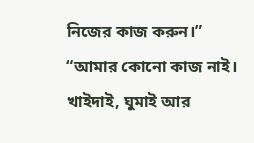নিজের কাজ করুন।”
“আমার কোনো কাজ নাই। খাইদাই, ঘুমাই আর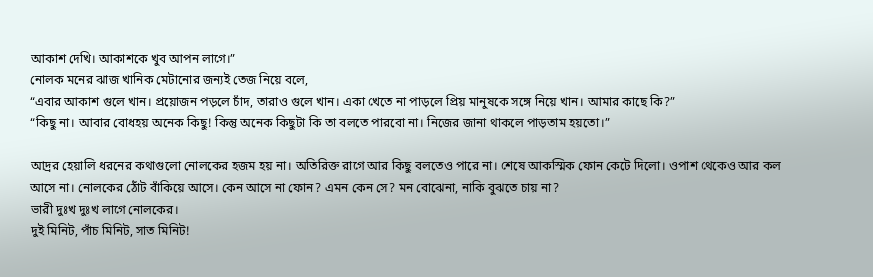আকাশ দেখি। আকাশকে খুব আপন লাগে।”
নোলক মনের ঝাজ খানিক মেটানোর জন্যই তেজ নিয়ে বলে,
“এবার আকাশ গুলে খান। প্রয়োজন পড়লে চাঁদ, তারাও গুলে খান। একা খেতে না পাড়লে প্রিয় মানুষকে সঙ্গে নিয়ে খান। আমার কাছে কি?”
“কিছু না। আবার বোধহয় অনেক কিছু! কিন্তু অনেক কিছুটা কি তা বলতে পারবো না। নিজের জানা থাকলে পাড়তাম হয়তো।”

আদ্রর হেয়ালি ধরনের কথাগুলো নোলকের হজম হয় না। অতিরিক্ত রাগে আর কিছু বলতেও পারে না। শেষে আকস্মিক ফোন কেটে দিলো। ওপাশ থেকেও আর কল আসে না। নোলকের ঠোঁট বাঁকিয়ে আসে। কেন আসে না ফোন? এমন কেন সে? মন বোঝেনা, নাকি বুঝতে চায় না?
ভারী দুঃখ দুঃখ লাগে নোলকের।
দুই মিনিট, পাঁচ মিনিট, সাত মিনিট!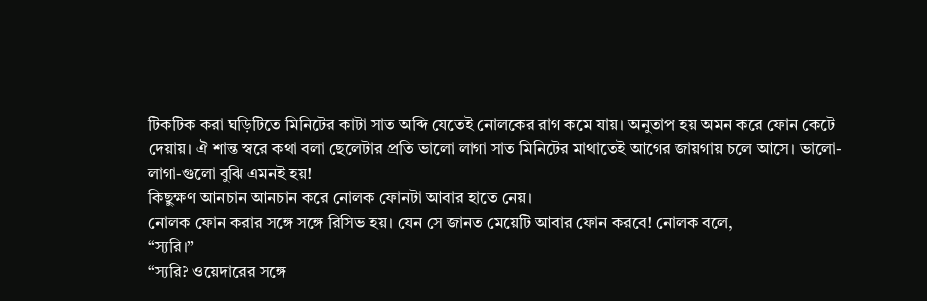টিকটিক করা ঘড়িটিতে মিনিটের কাটা সাত অব্দি যেতেই নোলকের রাগ কমে যায়। অনুতাপ হয় অমন করে ফোন কেটে দেয়ায়। ঐ শান্ত স্বরে কথা বলা ছেলেটার প্রতি ভালো লাগা সাত মিনিটের মাথাতেই আগের জায়গায় চলে আসে। ভালো-লাগা-গুলো বুঝি এমনই হয়!
কিছুক্ষণ আনচান আনচান করে নোলক ফোনটা আবার হাতে নেয়।
নোলক ফোন করার সঙ্গে সঙ্গে রিসিভ হয়। যেন সে জানত মেয়েটি আবার ফোন করবে! নোলক বলে,
“স্যরি।”
“স্যরি? ওয়েদারের সঙ্গে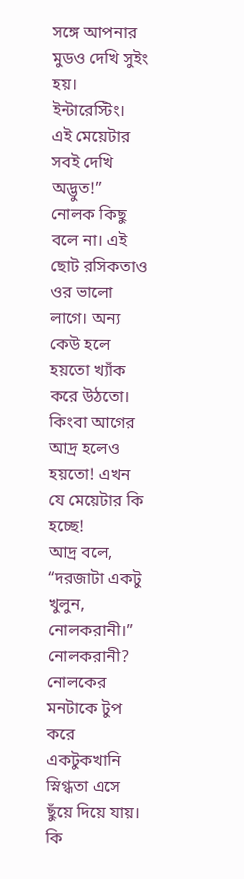সঙ্গে আপনার মুডও দেখি সুইং হয়। ইন্টারেস্টিং। এই মেয়েটার সবই দেখি অদ্ভুত!”
নোলক কিছু বলে না। এই ছোট রসিকতাও ওর ভালো লাগে। অন্য কেউ হলে হয়তো খ্যাঁক করে উঠতো। কিংবা আগের আদ্র হলেও হয়তো! এখন যে মেয়েটার কি হচ্ছে!
আদ্র বলে,
“দরজাটা একটু খুলুন, নোলকরানী।”
নোলকরানী? নোলকের মনটাকে টুপ করে একটুকখানি স্নিগ্ধতা এসে ছুঁয়ে দিয়ে যায়। কি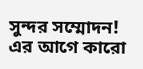সুন্দর সম্মোদন! এর আগে কারো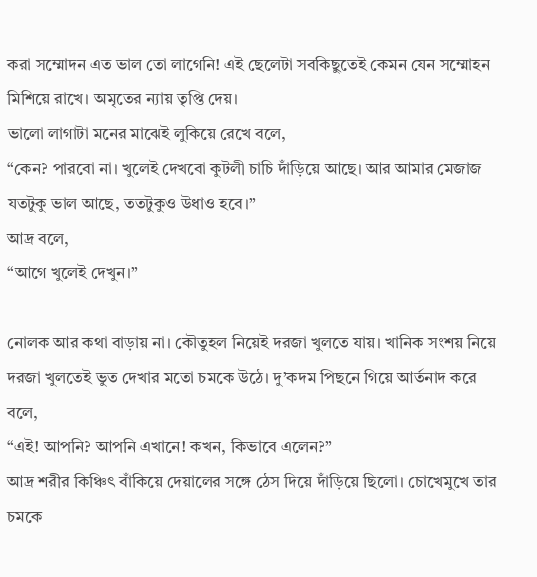করা সম্মোদন এত ভাল তো লাগেনি! এই ছেলেটা সবকিছুতেই কেমন যেন সম্মোহন মিশিয়ে রাখে। অমৃতের ন্যায় তৃপ্তি দেয়।
ভালো লাগাটা মনের মাঝেই লুকিয়ে রেখে বলে,
“কেন? পারবো না। খুলেই দেখবো কুটলী চাচি দাঁড়িয়ে আছে। আর আমার মেজাজ যতটুকু ভাল আছে, ততটুকুও উধাও হবে।”
আদ্র বলে,
“আগে খুলেই দেখুন।”

নোলক আর কথা বাড়ায় না। কৌতুহল নিয়েই দরজা খুলতে যায়। খানিক সংশয় নিয়ে দরজা খুলতেই ভুত দেখার মতো চমকে উঠে। দু’কদম পিছনে গিয়ে আর্তনাদ করে বলে,
“এই! আপনি? আপনি এখানে! কখন, কিভাবে এলেন?”
আদ্র শরীর কিঞ্চিৎ বাঁকিয়ে দেয়ালের সঙ্গে ঠেস দিয়ে দাঁড়িয়ে ছিলো। চোখেমুখে তার চমকে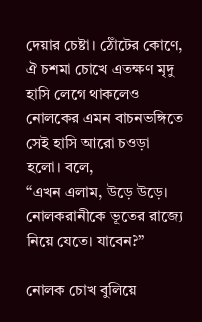দেয়ার চেষ্টা। ঠোঁটের কোণে, ঐ চশমা চোখে এতক্ষণ মৃদু হাসি লেগে থাকলেও নোলকের এমন বাচনভঙ্গিতে সেই হাসি আরো চওড়া হলো। বলে,
“এখন এলাম, উড়ে উড়ে। নোলকরানীকে ভূতের রাজ্যে নিয়ে যেতে। যাবেন?”

নোলক চোখ বুলিয়ে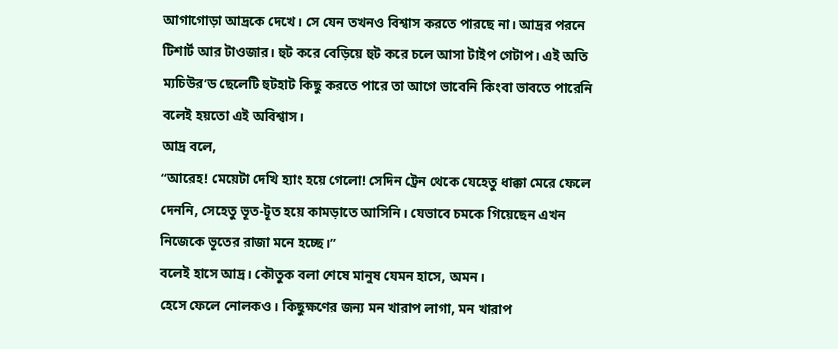আগাগোড়া আদ্রকে দেখে। সে যেন তখনও বিশ্বাস করতে পারছে না। আদ্রর পরনে টিশার্ট আর টাওজার। হুট করে বেড়িয়ে হুট করে চলে আসা টাইপ গেটাপ। এই অতি ম্যচিউর’ড ছেলেটি হুটহাট কিছু করতে পারে তা আগে ভাবেনি কিংবা ভাবতে পারেনি বলেই হয়তো এই অবিশ্বাস।
আদ্র বলে,
“আরেহ! মেয়েটা দেখি হ্যাং হয়ে গেলো! সেদিন ট্রেন থেকে যেহেতু ধাক্কা মেরে ফেলে দেননি, সেহেতু ভূত-টূত হয়ে কামড়াতে আসিনি। যেভাবে চমকে গিয়েছেন এখন নিজেকে ভূতের রাজা মনে হচ্ছে।”
বলেই হাসে আদ্র। কৌতুক বলা শেষে মানুষ যেমন হাসে, অমন।
হেসে ফেলে নোলকও। কিছুক্ষণের জন্য মন খারাপ লাগা, মন খারাপ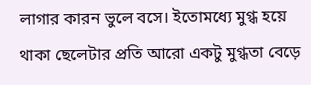লাগার কারন ভুলে বসে। ইতোমধ্যে মুগ্ধ হয়ে থাকা ছেলেটার প্রতি আরো একটু মুগ্ধতা বেড়ে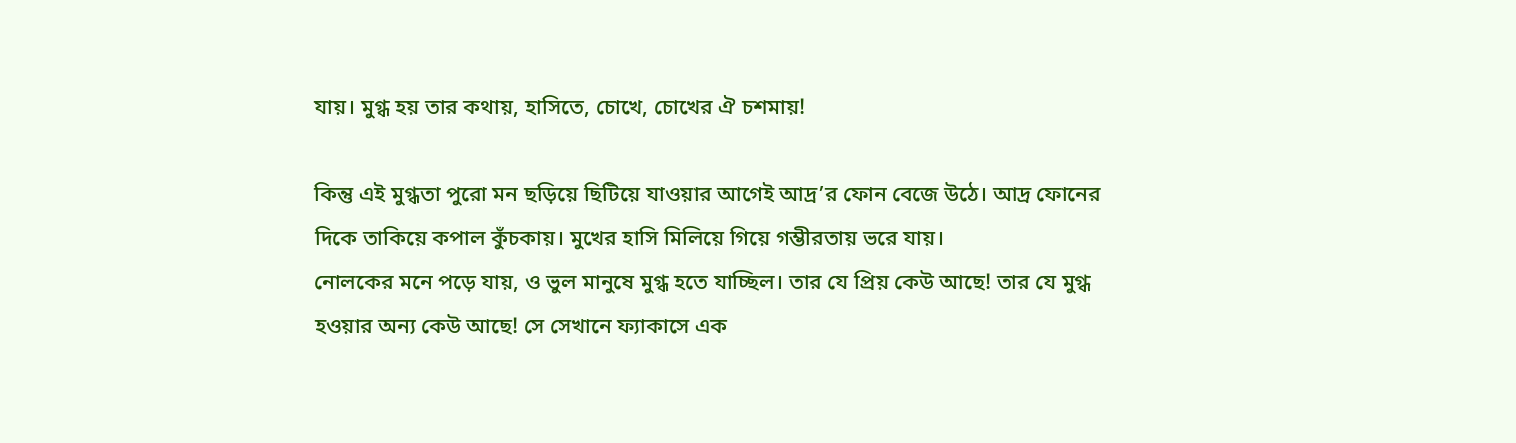যায়। মুগ্ধ হয় তার কথায়, হাসিতে, চোখে, চোখের ঐ চশমায়!

কিন্তু এই মুগ্ধতা পুরো মন ছড়িয়ে ছিটিয়ে যাওয়ার আগেই আদ্র’র ফোন বেজে উঠে। আদ্র ফোনের দিকে তাকিয়ে কপাল কুঁচকায়। মুখের হাসি মিলিয়ে গিয়ে গম্ভীরতায় ভরে যায়।
নোলকের মনে পড়ে যায়, ও ভুল মানুষে মুগ্ধ হতে যাচ্ছিল। তার যে প্রিয় কেউ আছে! তার যে মুগ্ধ হওয়ার অন্য কেউ আছে! সে সেখানে ফ্যাকাসে এক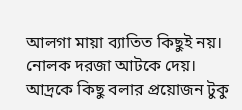আলগা মায়া ব্যাতিত কিছুই নয়। নোলক দরজা আটকে দেয়। আদ্রকে কিছু বলার প্রয়োজন টুকু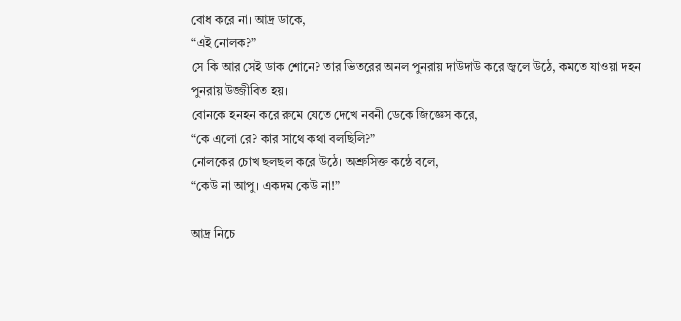বোধ করে না। আদ্র ডাকে,
“এই নোলক?”
সে কি আর সেই ডাক শোনে? তার ভিতরের অনল পুনরায় দাউদাউ করে জ্বলে উঠে, কমতে যাওয়া দহন পুনরায় উজ্জীবিত হয়।
বোনকে হনহন করে রুমে যেতে দেখে নবনী ডেকে জিজ্ঞেস করে,
“কে এলো রে? কার সাথে কথা বলছিলি?”
নোলকের চোখ ছলছল করে উঠে। অশ্রুসিক্ত কন্ঠে বলে,
“কেউ না আপু। একদম কেউ না!”

আদ্র নিচে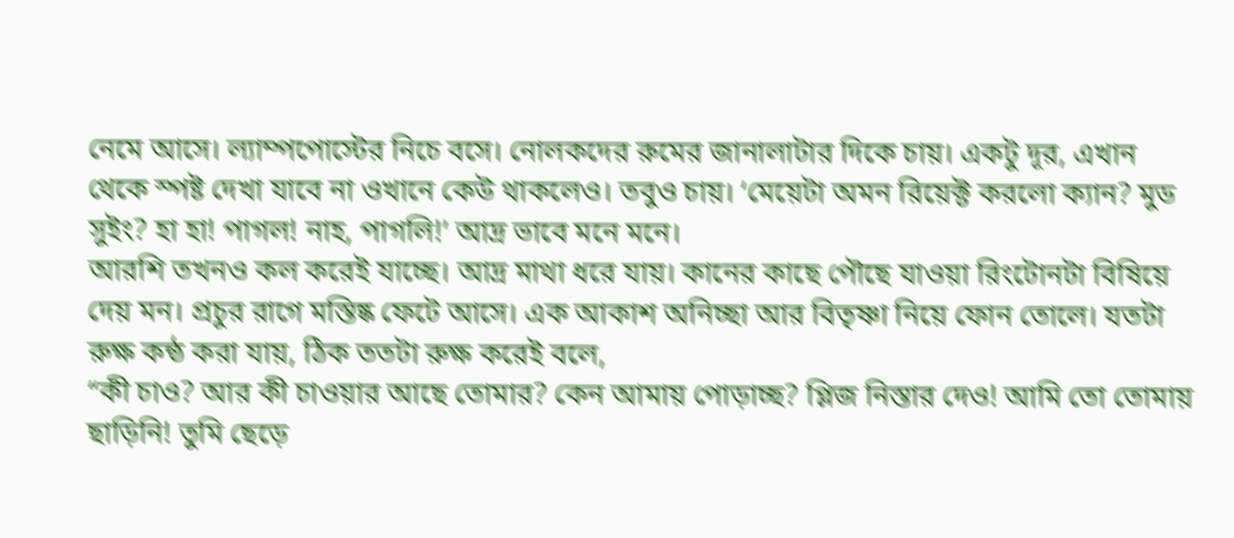নেমে আসে। ল্যাম্পপোস্টের নিচে বসে। নোলকদের রুমের জানালাটার দিকে চায়। একটু দূর, এখান থেকে স্পষ্ট দেখা যাবে না ওখানে কেউ থাকলেও। তবুও চায়। ‘মেয়েটা অমন রিয়েক্ট করলো ক্যান? মুড সুইং? হা হা! পাগল! নাহ, পাগলি!’ আদ্র ভাবে মনে মনে।
আরশি তখনও কল করেই যাচ্ছে। আদ্র মাথা ধরে যায়। কানের কাছে পৌছে যাওয়া রিংটোনটা বিষিয়ে দেয় মন। প্রচুর রাগে মস্তিষ্ক ফেটে আসে। এক আকাশ অনিচ্ছা আর বিতৃষ্ণা নিয়ে ফোন তোলে। যতটা রুক্ষ কন্ঠ করা যায়, ঠিক ততটা রুক্ষ করেই বলে,
“কী চাও? আর কী চাওয়ার আছে তোমার? কেন আমায় পোড়াচ্ছ? প্লিজ নিস্তার দেও! আমি তো তোমায় ছাড়িনি! তুমি ছেড়ে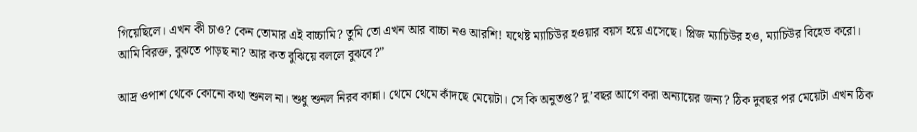গিয়েছিলে। এখন কী চাও? কেন তোমার এই বাচ্চামি? তুমি তো এখন আর বাচ্চা নও আরশি! যথেষ্ট ম্যাচিউর হওয়ার বয়স হয়ে এসেছে। প্লিজ ম্যাচিউর হও, ম্যাচিউর বিহেভ করো। আমি বিরক্ত, বুঝতে পাড়ছ না? আর কত বুঝিয়ে বললে বুঝবে?”

আদ্র ওপাশ থেকে কোনো কথা শুনল না। শুধু শুনল নিরব কান্না। থেমে থেমে কাঁদছে মেয়েটা। সে কি অনুতপ্ত? দু’বছর আগে করা অন্যায়ের জন্য? ঠিক দুবছর পর মেয়েটা এখন ঠিক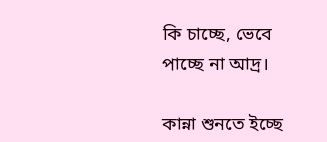কি চাচ্ছে, ভেবে পাচ্ছে না আদ্র।

কান্না শুনতে ইচ্ছে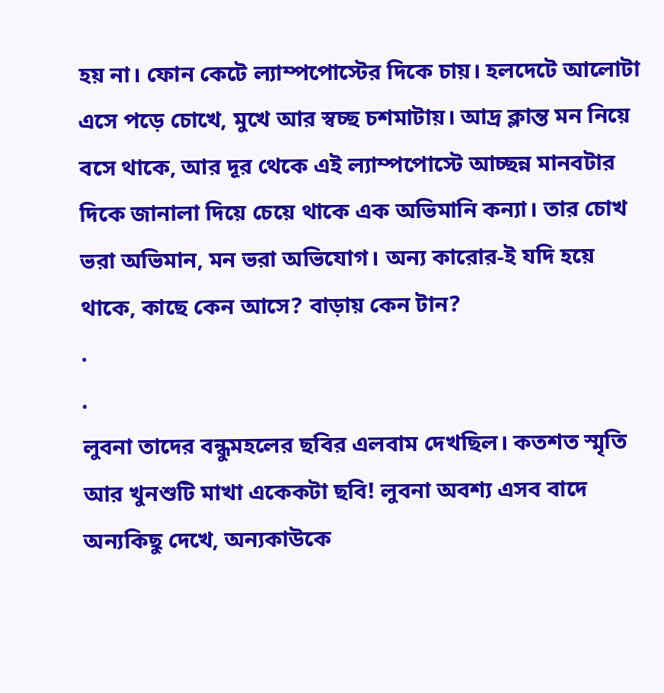হয় না। ফোন কেটে ল্যাম্পপোস্টের দিকে চায়। হলদেটে আলোটা এসে পড়ে চোখে, মুখে আর স্বচ্ছ চশমাটায়। আদ্র ক্লান্ত মন নিয়ে বসে থাকে, আর দূর থেকে এই ল্যাম্পপোস্টে আচ্ছন্ন মানবটার দিকে জানালা দিয়ে চেয়ে থাকে এক অভিমানি কন্যা। তার চোখ ভরা অভিমান, মন ভরা অভিযোগ। অন্য কারোর-ই যদি হয়ে থাকে, কাছে কেন আসে? বাড়ায় কেন টান?
.
.
লুবনা তাদের বন্ধুমহলের ছবির এলবাম দেখছিল। কতশত স্মৃতি আর খুনশুটি মাখা একেকটা ছবি! লুবনা অবশ্য এসব বাদে অন্যকিছু দেখে, অন্যকাউকে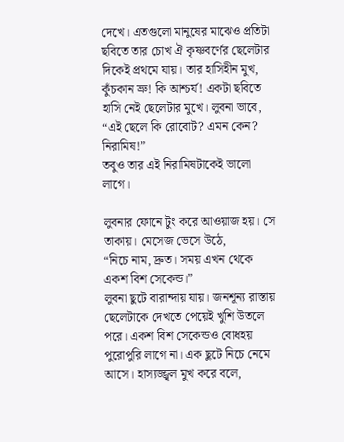দেখে। এতগুলো মানুষের মাঝেও প্রতিটা ছবিতে তার চোখ ঐ কৃষ্ণবর্ণের ছেলেটার দিকেই প্রথমে যায়। তার হাসিহীন মুখ, কুঁচকান ভ্রু! কি আশ্চর্য! একটা ছবিতে হাসি নেই ছেলেটার মুখে। লুবনা ভাবে,
“এই ছেলে কি রোবোট? এমন কেন? নিরামিষ!”
তবুও তার এই নিরামিষটাকেই ভালো লাগে।

লুবনার ফোনে টুং করে আওয়াজ হয়। সে তাকায়। মেসেজ ভেসে উঠে,
“নিচে নাম, দ্রুত। সময় এখন থেকে একশ বিশ সেকেন্ড।”
লুবনা ছুটে বারান্দায় যায়। জনশূন্য রাস্তায় ছেলেটাকে দেখতে পেয়েই খুশি উতলে পরে। একশ বিশ সেকেন্ডও বোধহয় পুরোপুরি লাগে না। এক ছুটে নিচে নেমে আসে। হাস্যজ্জ্বল মুখ করে বলে,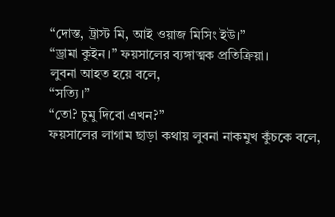“দোস্ত, ট্রাস্ট মি, আই ওয়াজ মিসিং ইউ।”
“ড্রামা কুইন।” ফয়সালের ব্যঙ্গাত্মক প্রতিক্রিয়া।
লুবনা আহত হয়ে বলে,
“সত্যি।”
“তো? চুমু দিবো এখন?”
ফয়সালের লাগাম ছাড়া কথায় লুবনা নাকমুখ কুঁচকে বলে,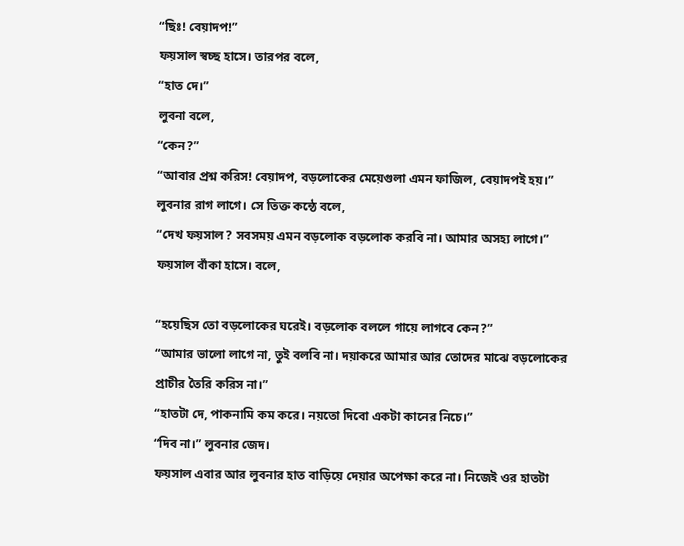“ছিঃ! বেয়াদপ!”
ফয়সাল স্বচ্ছ হাসে। তারপর বলে,
“হাত দে।”
লুবনা বলে,
“কেন?”
“আবার প্রশ্ন করিস! বেয়াদপ, বড়লোকের মেয়েগুলা এমন ফাজিল, বেয়াদপই হয়।”
লুবনার রাগ লাগে। সে তিক্ত কন্ঠে বলে,
“দেখ ফয়সাল? সবসময় এমন বড়লোক বড়লোক করবি না। আমার অসহ্য লাগে।”
ফয়সাল বাঁকা হাসে। বলে,

“হয়েছিস তো বড়লোকের ঘরেই। বড়লোক বললে গায়ে লাগবে কেন?”
“আমার ভালো লাগে না, তুই বলবি না। দয়াকরে আমার আর তোদের মাঝে বড়লোকের প্রাচীর তৈরি করিস না।”
“হাতটা দে, পাকনামি কম করে। নয়তো দিবো একটা কানের নিচে।”
“দিব না।” লুবনার জেদ।
ফয়সাল এবার আর লুবনার হাত বাড়িয়ে দেয়ার অপেক্ষা করে না। নিজেই ওর হাতটা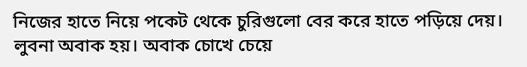নিজের হাতে নিয়ে পকেট থেকে চুরিগুলো বের করে হাতে পড়িয়ে দেয়। লুবনা অবাক হয়। অবাক চোখে চেয়ে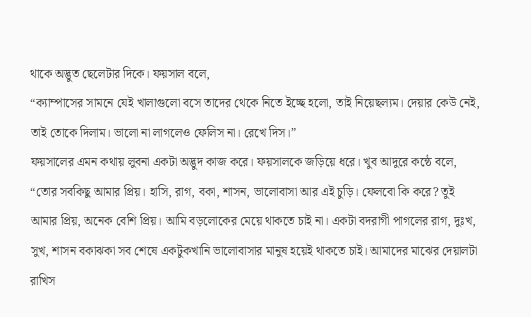থাকে অদ্ভুত ছেলেটার দিকে। ফয়সাল বলে,
“ক্যাম্পাসের সামনে যেই খালাগুলো বসে তাদের থেকে নিতে ইচ্ছে হলো, তাই নিয়েছল্যম। দেয়ার কেউ নেই, তাই তোকে দিলাম। ভালো না লাগলেও ফেলিস না। রেখে দিস।”
ফয়সালের এমন কথায় লুবনা একটা অদ্ভুদ কাজ করে। ফয়সালকে জড়িয়ে ধরে। খুব আদুরে কন্ঠে বলে,
“তোর সবকিছু আমার প্রিয়। হাসি, রাগ, বকা, শাসন, ভালোবাসা আর এই চুড়ি। ফেলবো কি করে? তুই আমার প্রিয়, অনেক বেশি প্রিয়। আমি বড়লোকের মেয়ে থাকতে চাই না। একটা বদরাগী পাগলের রাগ, দুঃখ, সুখ, শাসন বকাঝকা সব শেষে একটুকখানি ভালোবাসার মানুষ হয়েই থাকতে চাই। আমাদের মাঝের দেয়ালটা রাখিস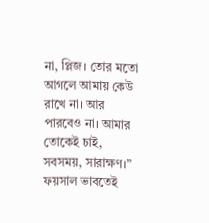না, প্লিজ। তোর মতো আগলে আমায় কেউ রাখে না। আর পারবেও না। আমার তোকেই চাই, সবসময়, সারাক্ষণ।”
ফয়সাল ভাবতেই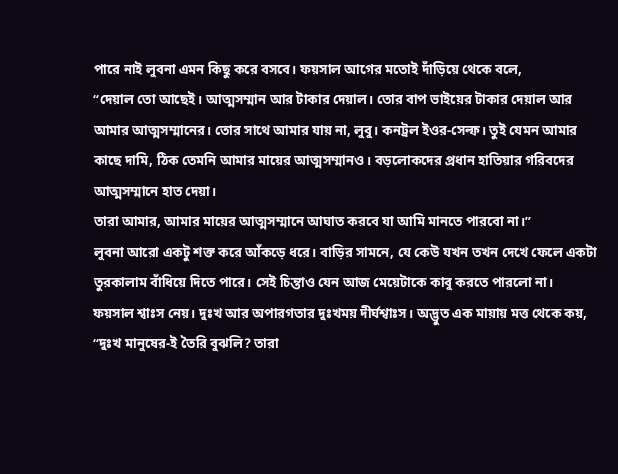পারে নাই লুবনা এমন কিছু করে বসবে। ফয়সাল আগের মতোই দাঁড়িয়ে থেকে বলে,
“দেয়াল তো আছেই। আত্মসম্মান আর টাকার দেয়াল। তোর বাপ ভাইয়ের টাকার দেয়াল আর আমার আত্মসম্মানের। তোর সাথে আমার যায় না, লুবু। কনট্রল ইওর-সেল্ফ। তুই যেমন আমার কাছে দামি, ঠিক তেমনি আমার মায়ের আত্মসম্মানও। বড়লোকদের প্রধান হাতিয়ার গরিবদের আত্মসম্মানে হাত দেয়া।
তারা আমার, আমার মায়ের আত্মসম্মানে আঘাত করবে যা আমি মানতে পারবো না।”
লুবনা আরো একটু শক্ত করে আঁকড়ে ধরে। বাড়ির সামনে, যে কেউ যখন তখন দেখে ফেলে একটা তুরকালাম বাঁধিয়ে দিতে পারে। সেই চিন্তাও যেন আজ মেয়েটাকে কাবু করতে পারলো না।
ফয়সাল শ্বাঃস নেয়। দুঃখ আর অপারগতার দুঃখময় দীর্ঘশ্বাঃস। অদ্ভুত এক মায়ায় মত্ত থেকে কয়,
“দুঃখ মানুষের-ই তৈরি বুঝলি? তারা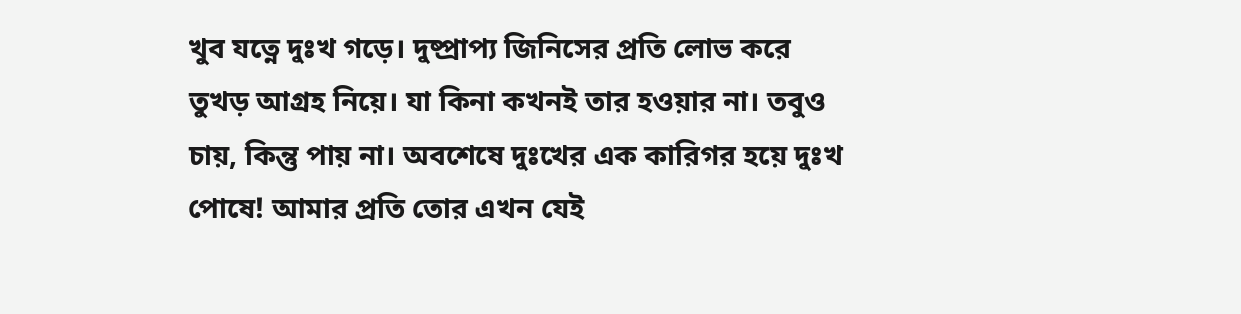খুব যত্নে দুঃখ গড়ে। দুষ্প্রাপ্য জিনিসের প্রতি লোভ করে তুখড় আগ্রহ নিয়ে। যা কিনা কখনই তার হওয়ার না। তবুও চায়, কিন্তু পায় না। অবশেষে দুঃখের এক কারিগর হয়ে দুঃখ পোষে! আমার প্রতি তোর এখন যেই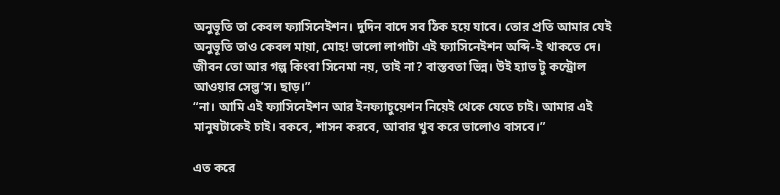অনুভূতি তা কেবল ফ্যাসিনেইশন। দুদিন বাদে সব ঠিক হয়ে যাবে। তোর প্রতি আমার যেই অনুভূতি তাও কেবল মায়া, মোহ! ভালো লাগাটা এই ফ্যাসিনেইশন অব্দি-ই থাকতে দে। জীবন তো আর গল্প কিংবা সিনেমা নয়, তাই না? বাস্তবতা ভিন্ন। উই হ্যাভ টু কন্ট্রোল আওয়ার সেল্ভ’স। ছাড়।”
“না। আমি এই ফ্যাসিনেইশন আর ইনফ্যাচুয়েশন নিয়েই থেকে যেতে চাই। আমার এই মানুষটাকেই চাই। বকবে, শাসন করবে, আবার খুব করে ভালোও বাসবে।”

এত করে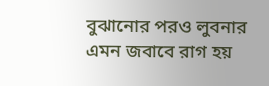বুঝানোর পরও লুবনার এমন জবাবে রাগ হয়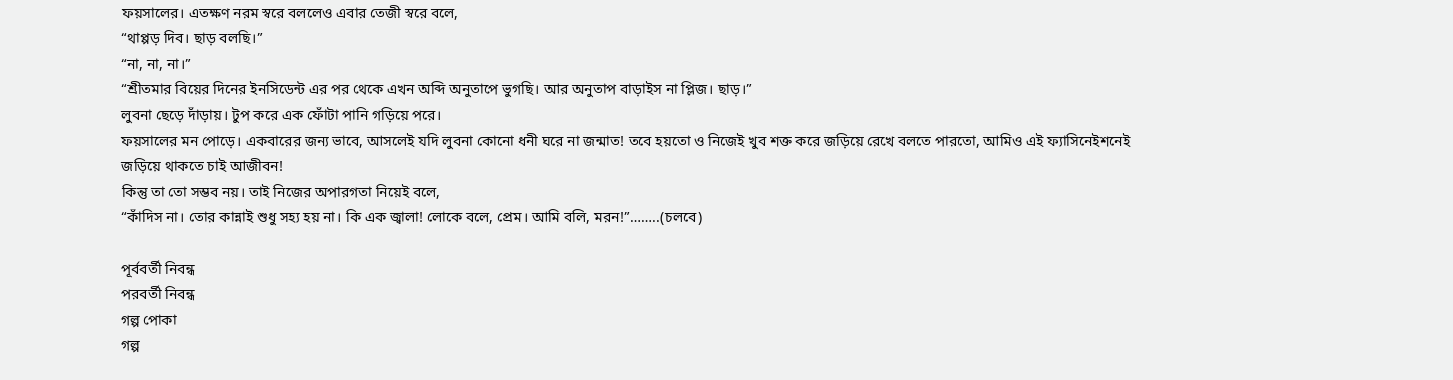ফয়সালের। এতক্ষণ নরম স্বরে বললেও এবার তেজী স্বরে বলে,
“থাপ্পড় দিব। ছাড় বলছি।”
“না, না, না।”
“শ্রীতমার বিয়ের দিনের ইনসিডেন্ট এর পর থেকে এখন অব্দি অনুতাপে ভুগছি। আর অনুতাপ বাড়াইস না প্লিজ। ছাড়।”
লুবনা ছেড়ে দাঁড়ায়। টুপ করে এক ফোঁটা পানি গড়িয়ে পরে।
ফয়সালের মন পোড়ে। একবারের জন্য ভাবে, আসলেই যদি লুবনা কোনো ধনী ঘরে না জন্মাত! তবে হয়তো ও নিজেই খুব শক্ত করে জড়িয়ে রেখে বলতে পারতো, আমিও এই ফ্যাসিনেইশনেই জড়িয়ে থাকতে চাই আজীবন!
কিন্তু তা তো সম্ভব নয়। তাই নিজের অপারগতা নিয়েই বলে,
“কাঁদিস না। তোর কান্নাই শুধু সহ্য হয় না। কি এক জ্বালা! লোকে বলে, প্রেম। আমি বলি, মরন!”……..(চলবে)

পূর্ববর্তী নিবন্ধ
পরবর্তী নিবন্ধ
গল্প পোকা
গল্প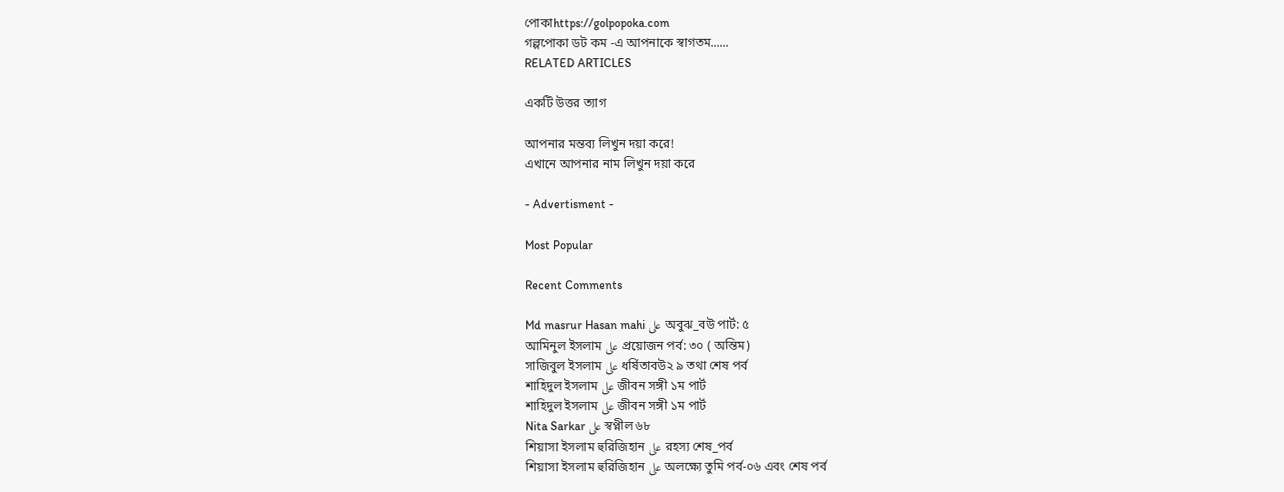পোকাhttps://golpopoka.com
গল্পপোকা ডট কম -এ আপনাকে স্বাগতম......
RELATED ARTICLES

একটি উত্তর ত্যাগ

আপনার মন্তব্য লিখুন দয়া করে!
এখানে আপনার নাম লিখুন দয়া করে

- Advertisment -

Most Popular

Recent Comments

Md masrur Hasan mahi على অবুঝ_বউ পার্ট: ৫
আমিনুল ইসলাম على প্রয়োজন পর্ব: ৩০ ( অন্তিম)
সাজিবুল ইসলাম على ধর্ষিতাবউ২ ৯ তথা শেষ পর্ব
শাহিদুল ইসলাম على জীবন সঙ্গী ১ম পার্ট
শাহিদুল ইসলাম على জীবন সঙ্গী ১ম পার্ট
Nita Sarkar على স্বপ্নীল ৬৮
শিয়াসা ইসলাম হুরিজিহান على রহস্য শেষ_পর্ব
শিয়াসা ইসলাম হুরিজিহান على অলক্ষ্যে তুমি পর্ব-০৬ এবং শেষ পর্ব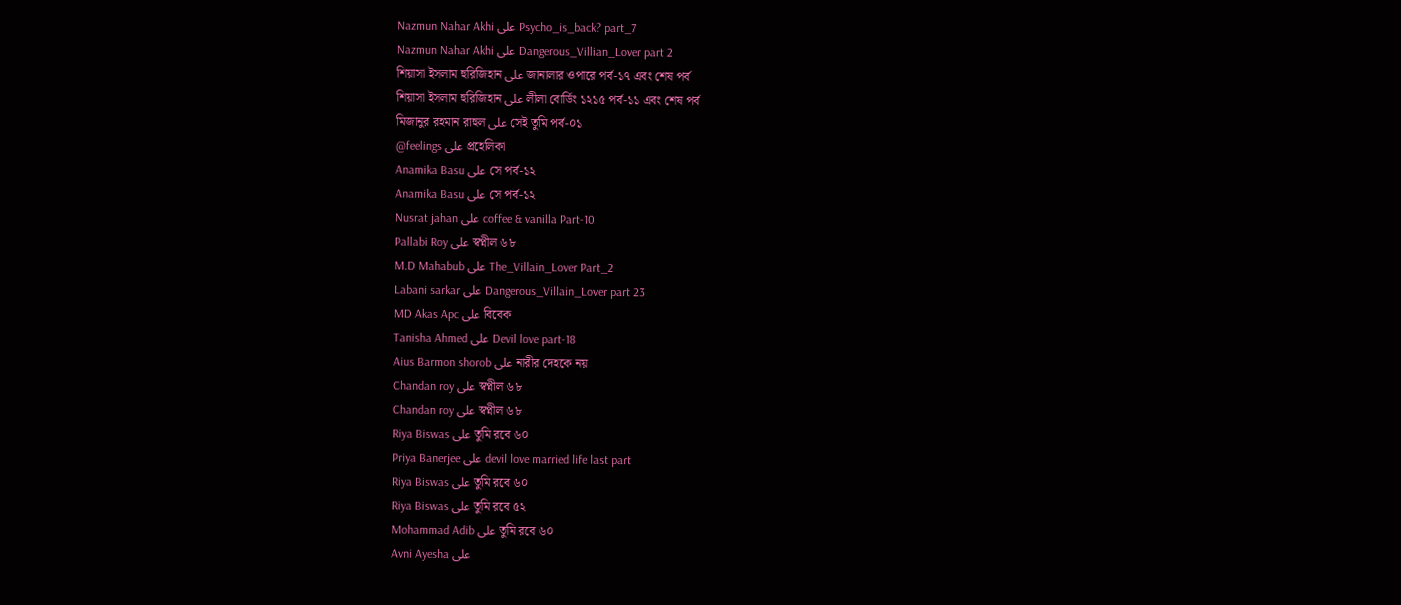Nazmun Nahar Akhi على Psycho_is_back? part_7
Nazmun Nahar Akhi على Dangerous_Villian_Lover part 2
শিয়াসা ইসলাম হুরিজিহান على জানালার ওপারে পর্ব-১৭ এবং শেষ পর্ব
শিয়াসা ইসলাম হুরিজিহান على লীলা বোর্ডিং ১২১৫ পর্ব-১১ এবং শেষ পর্ব
মিজানুর রহমান রাহুল على সেই তুমি পর্ব-০১
@feelings على প্রহেলিকা
Anamika Basu على সে পর্ব-১২
Anamika Basu على সে পর্ব-১২
Nusrat jahan على coffee & vanilla Part-10
Pallabi Roy على স্বপ্নীল ৬৮
M.D Mahabub على The_Villain_Lover Part_2
Labani sarkar على Dangerous_Villain_Lover part 23
MD Akas Apc على বিবেক
Tanisha Ahmed على Devil love part-18
Aius Barmon shorob على নারীর দেহকে নয়
Chandan roy على স্বপ্নীল ৬৮
Chandan roy على স্বপ্নীল ৬৮
Riya Biswas على তুমি রবে ৬০
Priya Banerjee على devil love married life last part
Riya Biswas على তুমি রবে ৬০
Riya Biswas على তুমি রবে ৫২
Mohammad Adib على তুমি রবে ৬০
Avni Ayesha على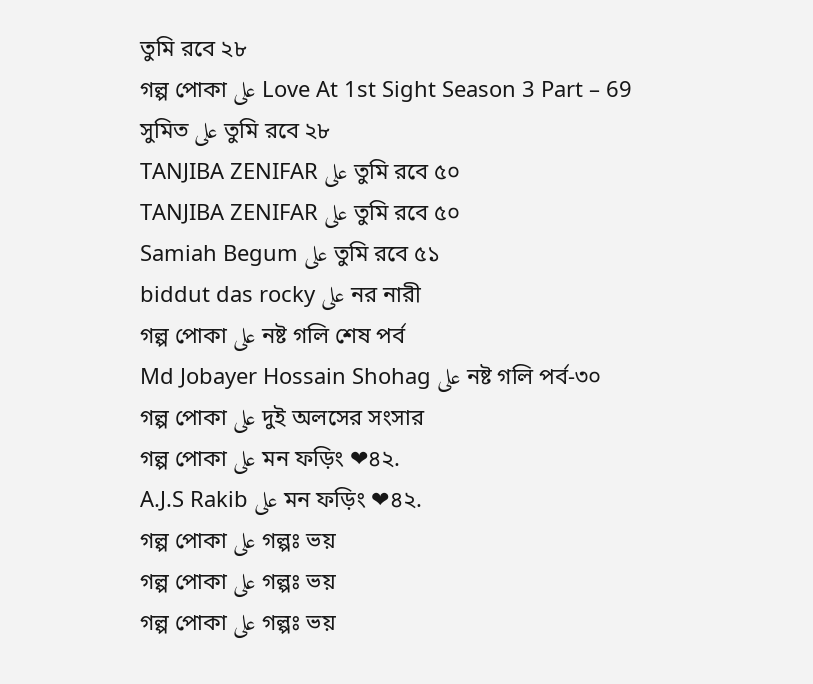তুমি রবে ২৮
গল্প পোকা على Love At 1st Sight Season 3 Part – 69
সুমিত على তুমি রবে ২৮
TANJIBA ZENIFAR على তুমি রবে ৫০
TANJIBA ZENIFAR على তুমি রবে ৫০
Samiah Begum على তুমি রবে ৫১
biddut das rocky على নর নারী
গল্প পোকা على নষ্ট গলি শেষ পর্ব
Md Jobayer Hossain Shohag على নষ্ট গলি পর্ব-৩০
গল্প পোকা على দুই অলসের সংসার
গল্প পোকা على মন ফড়িং ❤৪২.
A.J.S Rakib على মন ফড়িং ❤৪২.
গল্প পোকা على গল্পঃ ভয়
গল্প পোকা على গল্পঃ ভয়
গল্প পোকা على গল্পঃ ভয়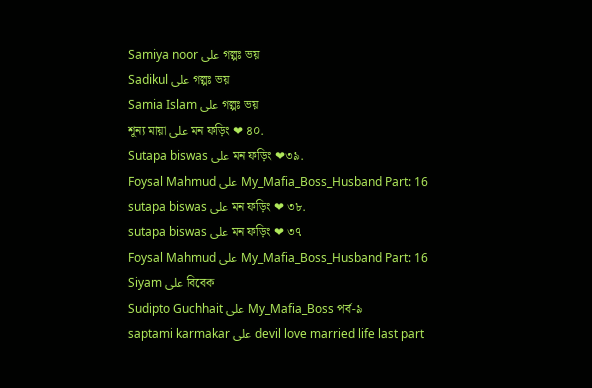Samiya noor على গল্পঃ ভয়
Sadikul على গল্পঃ ভয়
Samia Islam على গল্পঃ ভয়
শূন্য মায়া على মন ফড়িং ❤ ৪০.
Sutapa biswas على মন ফড়িং ❤৩৯.
Foysal Mahmud على My_Mafia_Boss_Husband Part: 16
sutapa biswas على মন ফড়িং ❤ ৩৮.
sutapa biswas على মন ফড়িং ❤ ৩৭
Foysal Mahmud على My_Mafia_Boss_Husband Part: 16
Siyam على বিবেক
Sudipto Guchhait على My_Mafia_Boss পর্ব-৯
saptami karmakar على devil love married life last part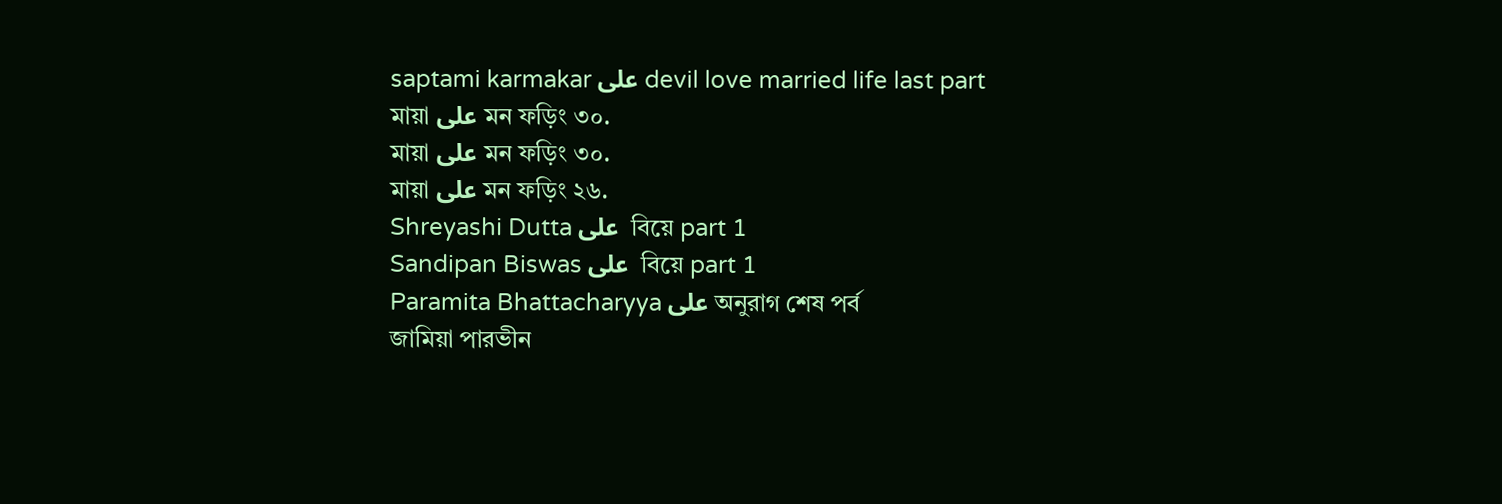saptami karmakar على devil love married life last part
মায়া على মন ফড়িং ৩০.
মায়া على মন ফড়িং ৩০.
মায়া على মন ফড়িং ২৬.
Shreyashi Dutta على  বিয়ে part 1
Sandipan Biswas على  বিয়ে part 1
Paramita Bhattacharyya على অনুরাগ শেষ পর্ব
জামিয়া পারভীন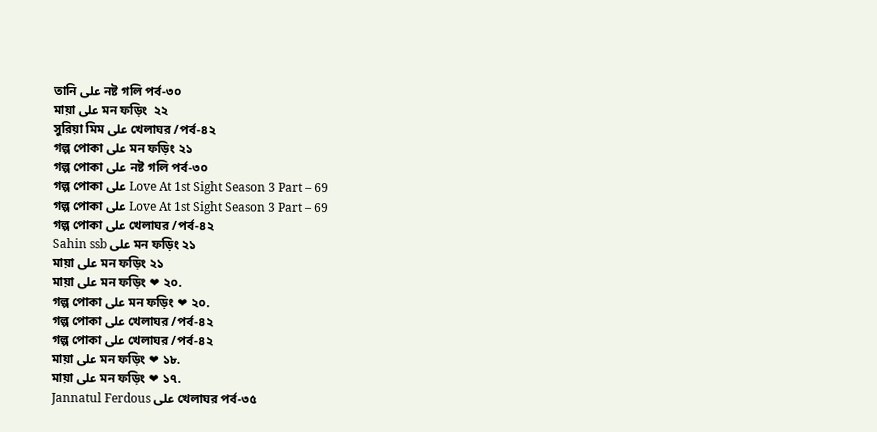তানি على নষ্ট গলি পর্ব-৩০
মায়া على মন ফড়িং  ২২
সুরিয়া মিম على খেলাঘর /পর্ব-৪২
গল্প পোকা على মন ফড়িং ২১
গল্প পোকা على নষ্ট গলি পর্ব-৩০
গল্প পোকা على Love At 1st Sight Season 3 Part – 69
গল্প পোকা على Love At 1st Sight Season 3 Part – 69
গল্প পোকা على খেলাঘর /পর্ব-৪২
Sahin ssb على মন ফড়িং ২১
মায়া على মন ফড়িং ২১
মায়া على মন ফড়িং ❤ ২০.
গল্প পোকা على মন ফড়িং ❤ ২০.
গল্প পোকা على খেলাঘর /পর্ব-৪২
গল্প পোকা على খেলাঘর /পর্ব-৪২
মায়া على মন ফড়িং ❤ ১৮.
মায়া على মন ফড়িং ❤ ১৭.
Jannatul Ferdous على খেলাঘর পর্ব-৩৫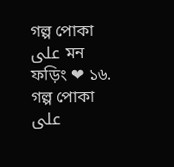গল্প পোকা على মন ফড়িং ❤ ১৬.
গল্প পোকা على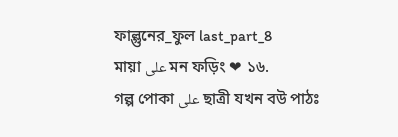ফাল্গুনের_ফুল last_part_8
মায়া على মন ফড়িং ❤ ১৬.
গল্প পোকা على ছাত্রী যখন বউ পাঠঃ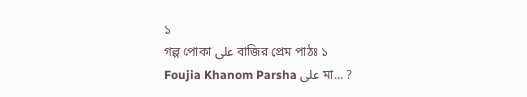১
গল্প পোকা على বাজির প্রেম পাঠঃ ১
Foujia Khanom Parsha على মা… ?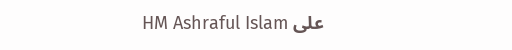HM Ashraful Islam على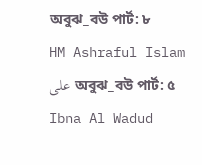অবুঝ_বউ পার্ট: ৮
HM Ashraful Islam على অবুঝ_বউ পার্ট: ৫
Ibna Al Wadud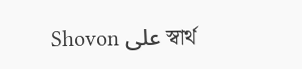Shovon على স্বার্থ